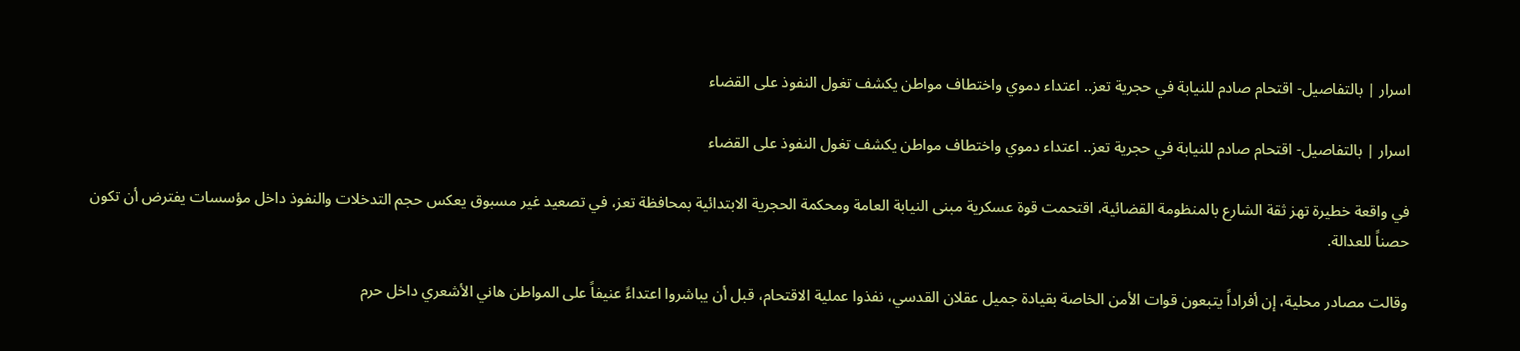اسرار | بالتفاصيل- اقتحام صادم للنيابة في حجرية تعز.. اعتداء دموي واختطاف مواطن يكشف تغول النفوذ على القضاء

اسرار | بالتفاصيل- اقتحام صادم للنيابة في حجرية تعز.. اعتداء دموي واختطاف مواطن يكشف تغول النفوذ على القضاء

في واقعة خطيرة تهز ثقة الشارع بالمنظومة القضائية، اقتحمت قوة عسكرية مبنى النيابة العامة ومحكمة الحجرية الابتدائية بمحافظة تعز، في تصعيد غير مسبوق يعكس حجم التدخلات والنفوذ داخل مؤسسات يفترض أن تكون حصناً للعدالة.

وقالت مصادر محلية، إن أفراداً يتبعون قوات الأمن الخاصة بقيادة جميل عقلان القدسي، نفذوا عملية الاقتحام، قبل أن يباشروا اعتداءً عنيفاً على المواطن هاني الأشعري داخل حرم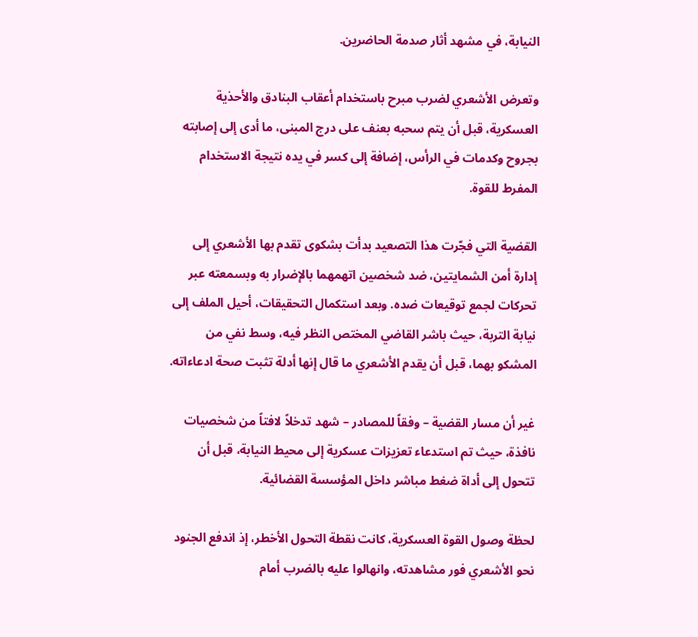النيابة، في مشهد أثار صدمة الحاضرين.

وتعرض الأشعري لضرب مبرح باستخدام أعقاب البنادق والأحذية العسكرية، قبل أن يتم سحبه بعنف على درج المبنى، ما أدى إلى إصابته بجروح وكدمات في الرأس، إضافة إلى كسر في يده نتيجة الاستخدام المفرط للقوة.

القضية التي فجّرت هذا التصعيد بدأت بشكوى تقدم بها الأشعري إلى إدارة أمن الشمايتين، ضد شخصين اتهمهما بالإضرار به وبسمعته عبر تحركات لجمع توقيعات ضده. وبعد استكمال التحقيقات، أحيل الملف إلى نيابة التربة، حيث باشر القاضي المختص النظر فيه، وسط نفي من المشكو بهما، قبل أن يقدم الأشعري ما قال إنها أدلة تثبت صحة ادعاءاته.

غير أن مسار القضية – وفقاً للمصادر – شهد تدخلاً لافتاً من شخصيات نافذة، حيث تم استدعاء تعزيزات عسكرية إلى محيط النيابة، قبل أن تتحول إلى أداة ضغط مباشر داخل المؤسسة القضائية.

لحظة وصول القوة العسكرية، كانت نقطة التحول الأخطر، إذ اندفع الجنود نحو الأشعري فور مشاهدته، وانهالوا عليه بالضرب أمام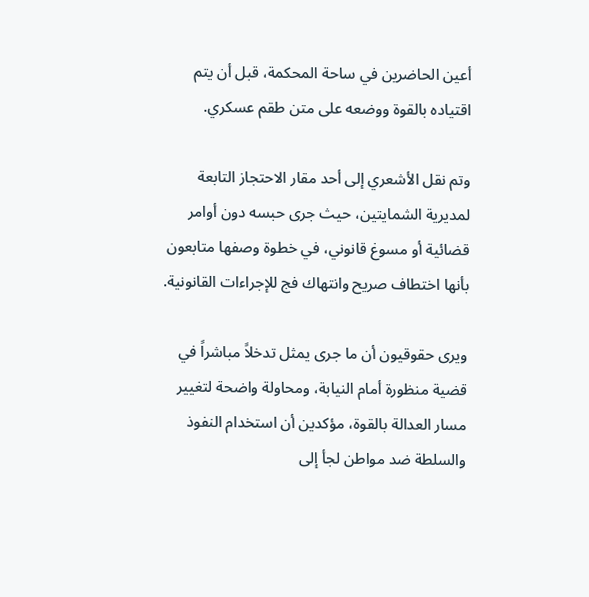أعين الحاضرين في ساحة المحكمة، قبل أن يتم اقتياده بالقوة ووضعه على متن طقم عسكري.

وتم نقل الأشعري إلى أحد مقار الاحتجاز التابعة لمديرية الشمايتين، حيث جرى حبسه دون أوامر قضائية أو مسوغ قانوني، في خطوة وصفها متابعون بأنها اختطاف صريح وانتهاك فج للإجراءات القانونية.

ويرى حقوقيون أن ما جرى يمثل تدخلاً مباشراً في قضية منظورة أمام النيابة، ومحاولة واضحة لتغيير مسار العدالة بالقوة، مؤكدين أن استخدام النفوذ والسلطة ضد مواطن لجأ إلى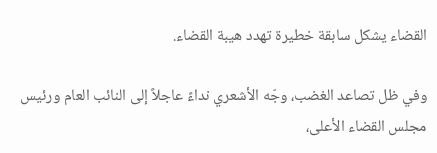القضاء يشكل سابقة خطيرة تهدد هيبة القضاء.

وفي ظل تصاعد الغضب، وجّه الأشعري نداءً عاجلاً إلى النائب العام ورئيس مجلس القضاء الأعلى،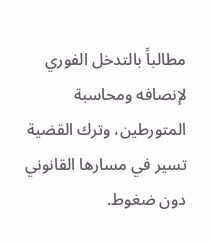مطالباً بالتدخل الفوري لإنصافه ومحاسبة المتورطين، وترك القضية تسير في مسارها القانوني دون ضغوط.